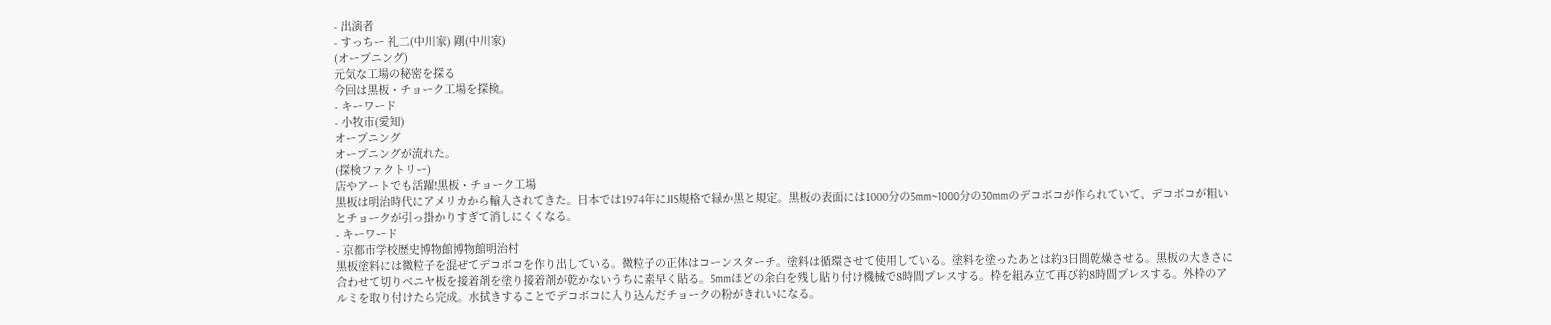- 出演者
- すっちー 礼二(中川家) 剛(中川家)
(オープニング)
元気な工場の秘密を探る
今回は黒板・チョーク工場を探検。
- キーワード
- 小牧市(愛知)
オープニング
オープニングが流れた。
(探検ファクトリー)
店やアートでも活躍!黒板・チョーク工場
黒板は明治時代にアメリカから輸入されてきた。日本では1974年にJIS規格で緑か黒と規定。黒板の表面には1000分の5mm~1000分の30mmのデコボコが作られていて、デコボコが粗いとチョークが引っ掛かりすぎて消しにくくなる。
- キーワード
- 京都市学校歴史博物館博物館明治村
黒板塗料には微粒子を混ぜてデコボコを作り出している。微粒子の正体はコーンスターチ。塗料は循環させて使用している。塗料を塗ったあとは約3日間乾燥させる。黒板の大きさに合わせて切りベニヤ板を接着剤を塗り接着剤が乾かないうちに素早く貼る。5mmほどの余白を残し貼り付け機械で8時間プレスする。枠を組み立て再び約8時間プレスする。外枠のアルミを取り付けたら完成。水拭きすることでデコボコに入り込んだチョークの粉がきれいになる。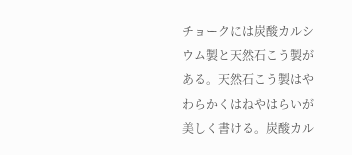チョークには炭酸カルシウム製と天然石こう製がある。天然石こう製はやわらかくはねやはらいが美しく書ける。炭酸カル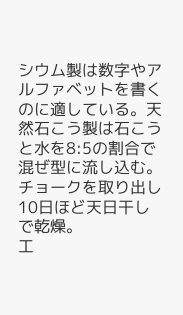シウム製は数字やアルファベットを書くのに適している。天然石こう製は石こうと水を8:5の割合で混ぜ型に流し込む。チョークを取り出し10日ほど天日干しで乾燥。
工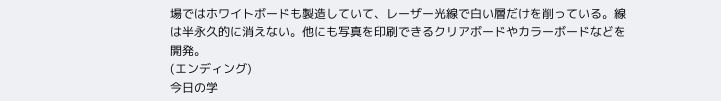場ではホワイトボードも製造していて、レーザー光線で白い層だけを削っている。線は半永久的に消えない。他にも写真を印刷できるクリアボードやカラーボードなどを開発。
(エンディング)
今日の学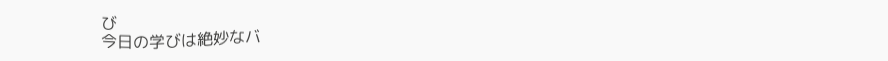び
今日の学びは絶妙なバ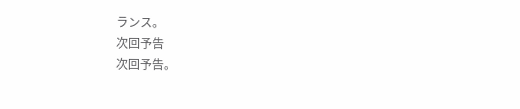ランス。
次回予告
次回予告。